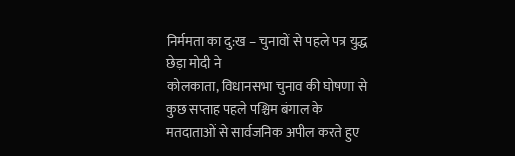निर्ममता का दु:ख – चुनावों से पहले पत्र युद्ध छेड़ा मोदी ने
कोलकाता, विधानसभा चुनाव की घोषणा से कुछ सप्ताह पहले पश्चिम बंगाल के मतदाताओं से सार्वजनिक अपील करते हुए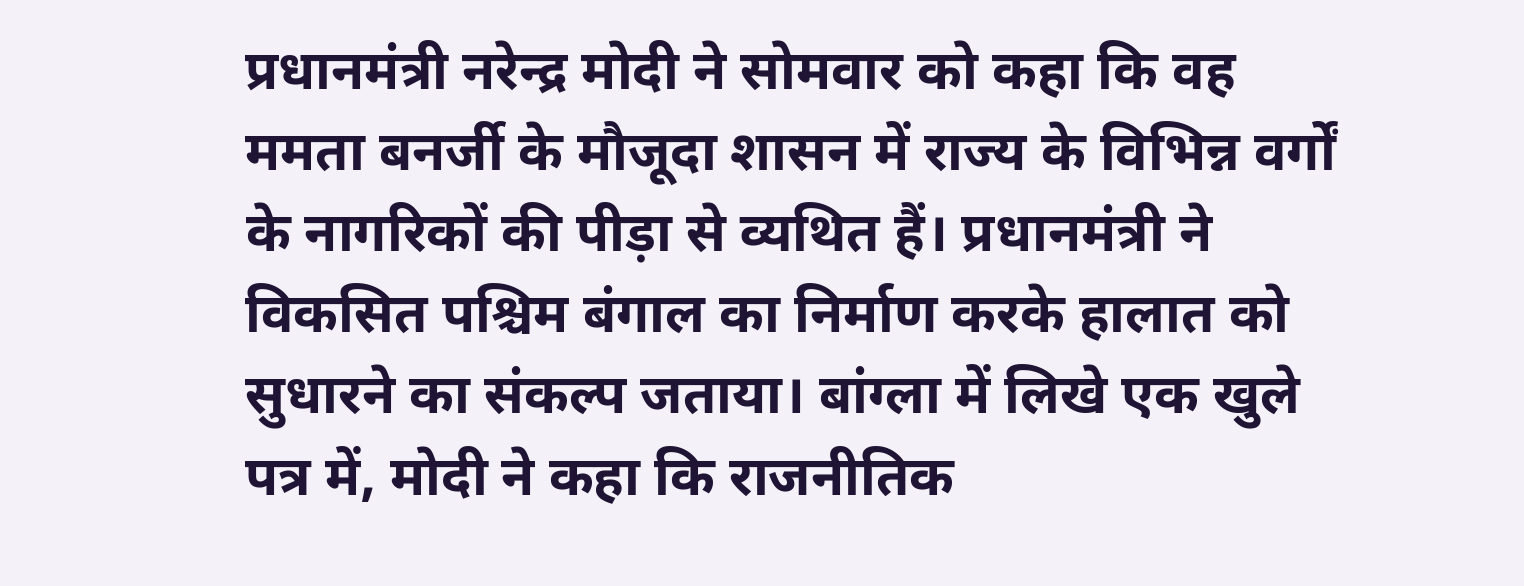प्रधानमंत्री नरेन्द्र मोदी ने सोमवार को कहा कि वह ममता बनर्जी के मौजूदा शासन में राज्य के विभिन्न वर्गों के नागरिकों की पीड़ा से व्यथित हैं। प्रधानमंत्री ने विकसित पश्चिम बंगाल का निर्माण करके हालात को सुधारने का संकल्प जताया। बांग्ला में लिखे एक खुले पत्र में, मोदी ने कहा कि राजनीतिक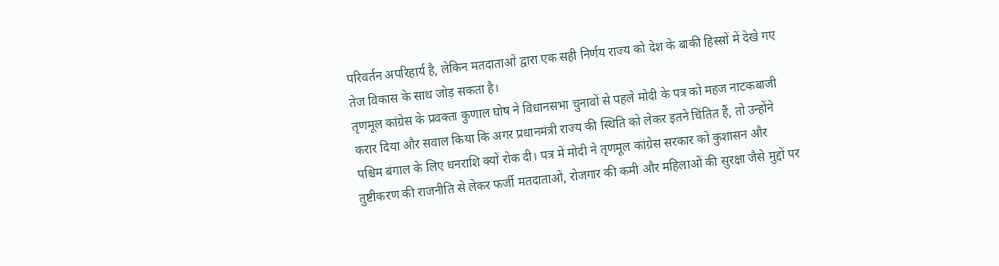परिवर्तन अपरिहार्य है, लेकिन मतदाताओं द्वारा एक सही निर्णय राज्य को देश के बाकी हिस्सों में देखे गए तेज विकास के साथ जोड़ सकता है।
तृणमूल कांग्रेस के प्रवक्ता कुणाल घोष ने विधानसभा चुनावों से पहले मोदी के पत्र को महज नाटकबाजी करार दिया और सवाल किया कि अगर प्रधानमंत्री राज्य की स्थिति को लेकर इतने चिंतित हैं, तो उन्होंने पश्चिम बंगाल के लिए धनराशि क्यों रोक दी। पत्र में मोदी ने तृणमूल कांग्रेस सरकार को कुशासन और तुष्टीकरण की राजनीति से लेकर फर्जी मतदाताओं, रोजगार की कमी और महिलाओं की सुरक्षा जैसे मुद्दों पर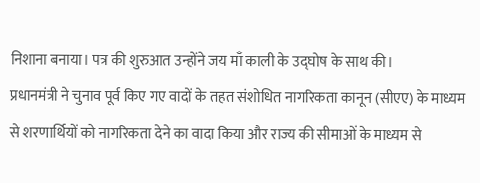निशाना बनाया। पत्र की शुरुआत उन्होंने जय माँ काली के उद्घोष के साथ की।
प्रधानमंत्री ने चुनाव पूर्व किए गए वादों के तहत संशोधित नागरिकता कानून (सीएए) के माध्यम से शरणार्थियों को नागरिकता देने का वादा किया और राज्य की सीमाओं के माध्यम से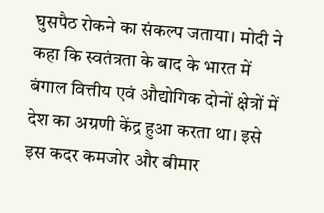घुसपैठ रोकने का संकल्प जताया। मोदी ने कहा कि स्वतंत्रता के बाद के भारत में बंगाल वित्तीय एवं औद्योगिक दोनों क्षेत्रों में देश का अग्रणी केंद्र हुआ करता था। इसे इस कदर कमजोर और बीमार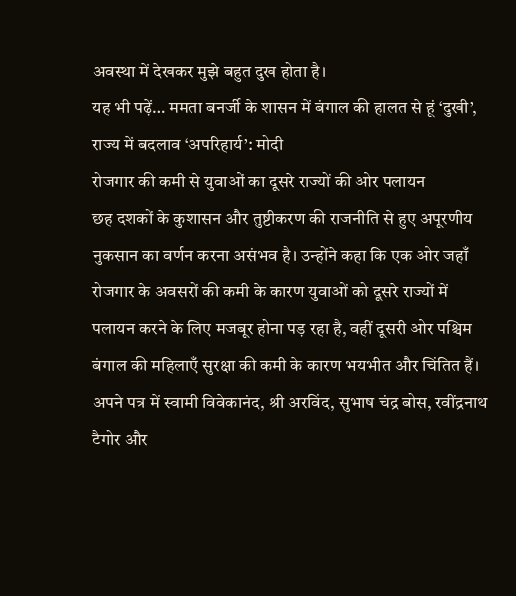अवस्था में देखकर मुझे बहुत दुख होता है।
यह भी पढ़ें… ममता बनर्जी के शासन में बंगाल की हालत से हूं ‘दुखी’, राज्य में बदलाव ‘अपरिहार्य’: मोदी
रोजगार की कमी से युवाओं का दूसरे राज्यों की ओर पलायन
छह दशकों के कुशासन और तुष्टीकरण की राजनीति से हुए अपूरणीय नुकसान का वर्णन करना असंभव है। उन्होंने कहा कि एक ओर जहाँ रोजगार के अवसरों की कमी के कारण युवाओं को दूसरे राज्यों में पलायन करने के लिए मजबूर होना पड़ रहा है, वहीं दूसरी ओर पश्चिम बंगाल की महिलाएँ सुरक्षा की कमी के कारण भयभीत और चिंतित हैं।
अपने पत्र में स्वामी विवेकानंद, श्री अरविंद, सुभाष चंद्र बोस, रवींद्रनाथ टैगोर और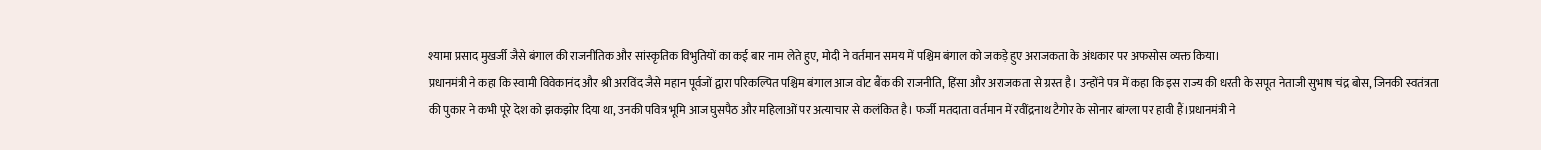श्यामा प्रसाद मुखर्जी जैसे बंगाल की राजनीतिक और सांस्कृतिक विभुतियों का कई बार नाम लेते हुए, मोदी ने वर्तमान समय में पश्चिम बंगाल को जकड़े हुए अराजकता के अंधकार पर अफसोस व्यक्त किया।
प्रधानमंत्री ने कहा कि स्वामी विवेकानंद और श्री अरविंद जैसे महान पूर्वजों द्वारा परिकल्पित पश्चिम बंगाल आज वोट बैंक की राजनीति, हिंसा और अराजकता से ग्रस्त है। उन्होंने पत्र में कहा कि इस राज्य की धरती के सपूत नेताजी सुभाष चंद्र बोस, जिनकी स्वतंत्रता की पुकार ने कभी पूरे देश को झकझोर दिया था, उनकी पवित्र भूमि आज घुसपैठ और महिलाओं पर अत्याचार से कलंकित है। फर्जी मतदाता वर्तमान में रवींद्रनाथ टैगोर के सोनार बांग्ला पर हावी हैं।प्रधानमंत्री ने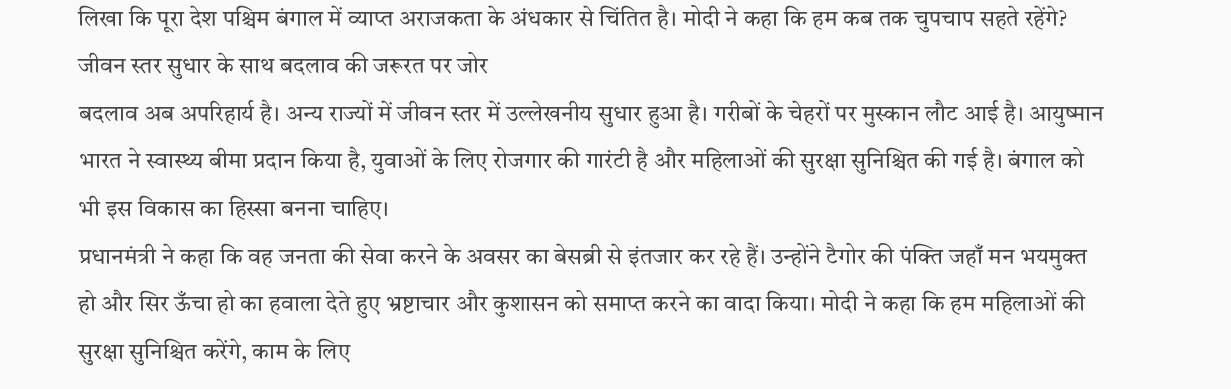लिखा कि पूरा देश पश्चिम बंगाल में व्याप्त अराजकता के अंधकार से चिंतित है। मोदी ने कहा कि हम कब तक चुपचाप सहते रहेंगे?
जीवन स्तर सुधार के साथ बदलाव की जरूरत पर जोर
बदलाव अब अपरिहार्य है। अन्य राज्यों में जीवन स्तर में उल्लेखनीय सुधार हुआ है। गरीबों के चेहरों पर मुस्कान लौट आई है। आयुष्मान भारत ने स्वास्थ्य बीमा प्रदान किया है, युवाओं के लिए रोजगार की गारंटी है और महिलाओं की सुरक्षा सुनिश्चित की गई है। बंगाल को भी इस विकास का हिस्सा बनना चाहिए।
प्रधानमंत्री ने कहा कि वह जनता की सेवा करने के अवसर का बेसब्री से इंतजार कर रहे हैं। उन्होंने टैगोर की पंक्ति जहाँ मन भयमुक्त हो और सिर ऊँचा हो का हवाला देते हुए भ्रष्टाचार और कुशासन को समाप्त करने का वादा किया। मोदी ने कहा कि हम महिलाओं की सुरक्षा सुनिश्चित करेंगे, काम के लिए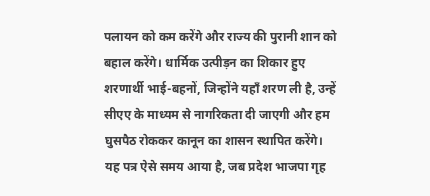पलायन को कम करेंगे और राज्य की पुरानी शान को बहाल करेंगे। धार्मिक उत्पीड़न का शिकार हुए शरणार्थी भाई-बहनों, जिन्होंने यहाँ शरण ली है, उन्हें सीएए के माध्यम से नागरिकता दी जाएगी और हम घुसपैठ रोककर कानून का शासन स्थापित करेंगे।
यह पत्र ऐसे समय आया है, जब प्रदेश भाजपा गृह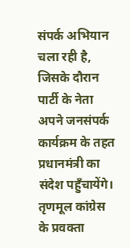संपर्क अभियान चला रही है, जिसके दौरान पार्टी के नेता अपने जनसंपर्क कार्यक्रम के तहत प्रधानमंत्री का संदेश पहुँचायेंगे। तृणमूल कांग्रेस के प्रवक्ता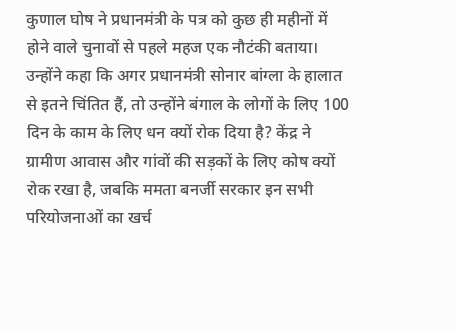कुणाल घोष ने प्रधानमंत्री के पत्र को कुछ ही महीनों में होने वाले चुनावों से पहले महज एक नौटंकी बताया। उन्होंने कहा कि अगर प्रधानमंत्री सोनार बांग्ला के हालात से इतने चिंतित हैं, तो उन्होंने बंगाल के लोगों के लिए 100 दिन के काम के लिए धन क्यों रोक दिया है? केंद्र ने ग्रामीण आवास और गांवों की सड़कों के लिए कोष क्यों रोक रखा है, जबकि ममता बनर्जी सरकार इन सभी परियोजनाओं का खर्च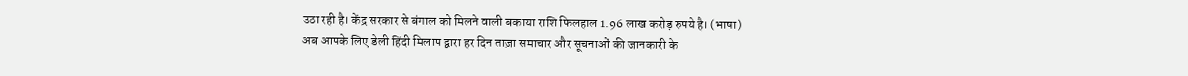उठा रही है। केंद्र सरकार से बंगाल को मिलने वाली बकाया राशि फिलहाल 1.96 लाख करोड़ रुपये है। (भाषा)
अब आपके लिए डेली हिंदी मिलाप द्वारा हर दिन ताज़ा समाचार और सूचनाओं की जानकारी के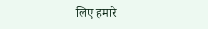लिए हमारे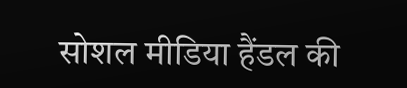सोशल मीडिया हैंडल की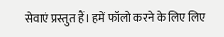सेवाएं प्रस्तुत हैं। हमें फॉलो करने के लिए लिए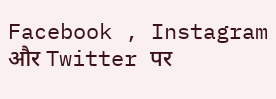Facebook , Instagram और Twitter पर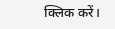क्लिक करें।